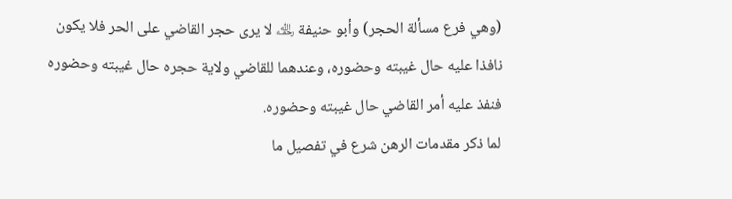(وهي فرع مسألة الحجر) وأبو حنيفة ﵀ لا يرى حجر القاضي على الحر فلا يكون نافذا عليه حال غيبته وحضوره، وعندهما للقاضي ولاية حجره حال غيبته وحضوره فنفذ عليه أمر القاضي حال غيبته وحضوره.
لما ذكر مقدمات الرهن شرع في تفصيل ما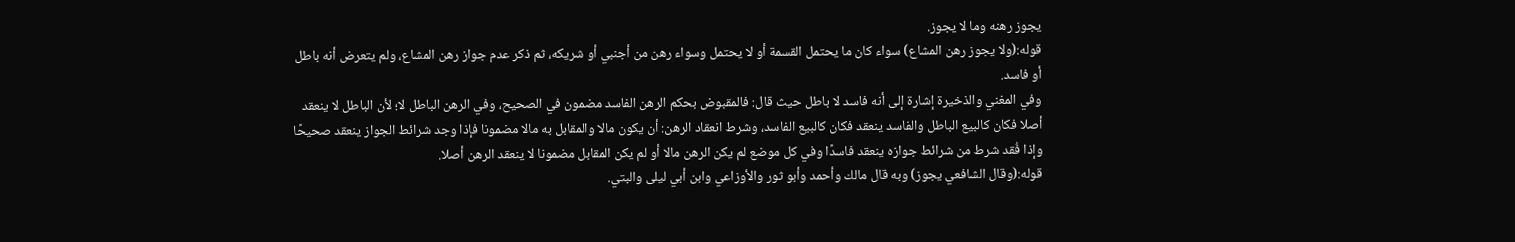يجوز رهنه وما لا يجوز.
قوله:(ولا يجوز رهن المشاع) سواء كان ما يحتمل القسمة أو لا يحتمل وسواء رهن من أجنبي أو شريكه، ثم ذكر عدم جواز رهن المشاع، ولم يتعرض أنه باطل أو فاسد.
وفي المغني والذخيرة إشارة إلى أنه فاسد لا باطل حيث قال: فالمقبوض بحكم الرهن الفاسد مضمون في الصحيح، وفي الرهن الباطل لا؛ لأن الباطل لا ينعقد أصلا فكان كالبيع الباطل والفاسد ينعقد فكان كالبيع الفاسد، وشرط انعقاد الرهن: أن يكون مالا والمقابل به مالا مضمونا فإذا وجد شرائط الجواز ينعقد صحيحًا وإذا فُقد شرط من شرائط جوازه ينعقد فاسدًا وفي كل موضع لم يكن الرهن مالا أو لم يكن المقابل مضمونا لا ينعقد الرهن أصلا.
قوله:(وقال الشافعي يجوز) وبه قال مالك وأحمد وأبو ثور والأوزاعي وابن أبي ليلى والبتي.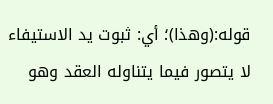قوله:(وهذا)؛ أي: ثبوت يد الاستيفاء لا يتصور فيما يتناوله العقد وهو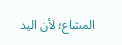المشاع؛ لأن اليد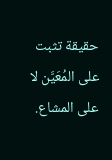حقيقة تثبت على المُعَيَّن لا على المشاع.